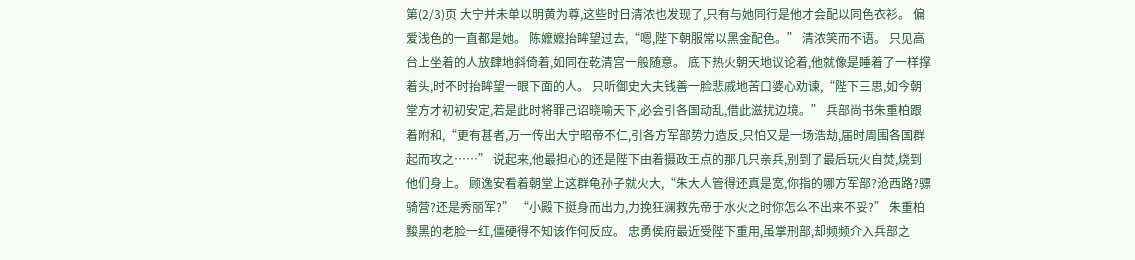第(2/3)页 大宁并未单以明黄为尊,这些时日清浓也发现了,只有与她同行是他才会配以同色衣衫。 偏爱浅色的一直都是她。 陈嬷嬷抬眸望过去,“嗯,陛下朝服常以黑金配色。” 清浓笑而不语。 只见高台上坐着的人放肆地斜倚着,如同在乾清宫一般随意。 底下热火朝天地议论着,他就像是睡着了一样撑着头,时不时抬眸望一眼下面的人。 只听御史大夫钱善一脸悲戚地苦口婆心劝谏,“陛下三思,如今朝堂方才初初安定,若是此时将罪己诏晓喻天下,必会引各国动乱,借此滋扰边境。” 兵部尚书朱重柏跟着附和,“更有甚者,万一传出大宁昭帝不仁,引各方军部势力造反,只怕又是一场浩劫,届时周围各国群起而攻之……” 说起来,他最担心的还是陛下由着摄政王点的那几只亲兵,别到了最后玩火自焚,烧到他们身上。 顾逸安看着朝堂上这群龟孙子就火大,“朱大人管得还真是宽,你指的哪方军部?沧西路?骠骑营?还是秀丽军?” “小殿下挺身而出力,力挽狂澜救先帝于水火之时你怎么不出来不妥?” 朱重柏黢黑的老脸一红,僵硬得不知该作何反应。 忠勇侯府最近受陛下重用,虽掌刑部,却频频介入兵部之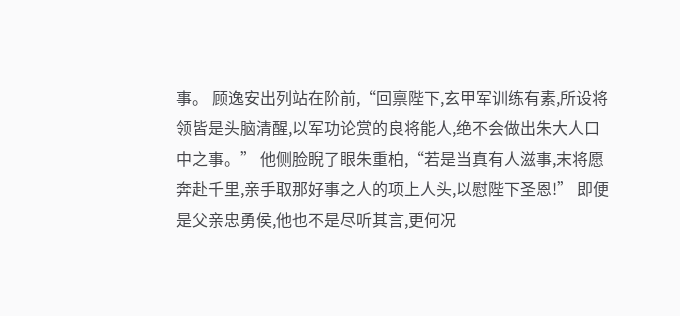事。 顾逸安出列站在阶前,“回禀陛下,玄甲军训练有素,所设将领皆是头脑清醒,以军功论赏的良将能人,绝不会做出朱大人口中之事。” 他侧脸睨了眼朱重柏,“若是当真有人滋事,末将愿奔赴千里,亲手取那好事之人的项上人头,以慰陛下圣恩!” 即便是父亲忠勇侯,他也不是尽听其言,更何况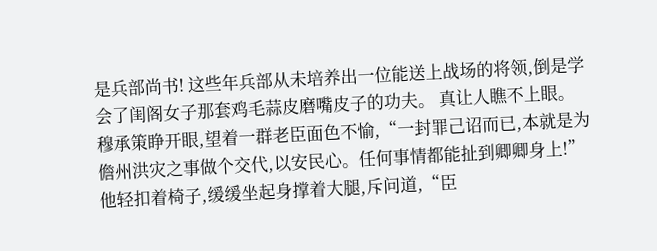是兵部尚书! 这些年兵部从未培养出一位能送上战场的将领,倒是学会了闺阁女子那套鸡毛蒜皮磨嘴皮子的功夫。 真让人瞧不上眼。 穆承策睁开眼,望着一群老臣面色不愉,“一封罪己诏而已,本就是为儋州洪灾之事做个交代,以安民心。任何事情都能扯到卿卿身上!” 他轻扣着椅子,缓缓坐起身撑着大腿,斥问道,“臣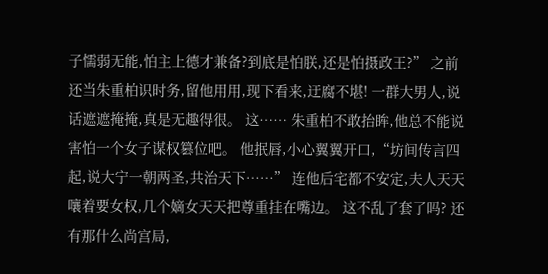子懦弱无能,怕主上德才兼备?到底是怕朕,还是怕摄政王?” 之前还当朱重柏识时务,留他用用,现下看来,迂腐不堪! 一群大男人,说话遮遮掩掩,真是无趣得很。 这…… 朱重柏不敢抬眸,他总不能说害怕一个女子谋权篡位吧。 他抿唇,小心翼翼开口,“坊间传言四起,说大宁一朝两圣,共治天下……” 连他后宅都不安定,夫人天天嚷着要女权,几个嫡女天天把尊重挂在嘴边。 这不乱了套了吗? 还有那什么尚宫局,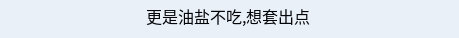更是油盐不吃,想套出点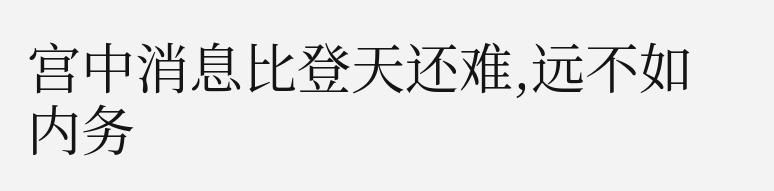宫中消息比登天还难,远不如内务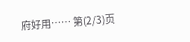府好用…… 第(2/3)页